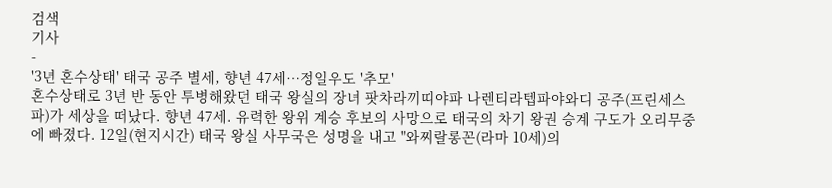검색
기사
-
'3년 혼수상태' 태국 공주 별세, 향년 47세…정일우도 '추모'
혼수상태로 3년 반 동안 투병해왔던 태국 왕실의 장녀 팟차라끼띠야파 나렌티라텝파야와디 공주(프린세스 파)가 세상을 떠났다. 향년 47세. 유력한 왕위 계승 후보의 사망으로 태국의 차기 왕권 승계 구도가 오리무중에 빠졌다. 12일(현지시간) 태국 왕실 사무국은 성명을 내고 "와찌랄롱꼰(라마 10세)의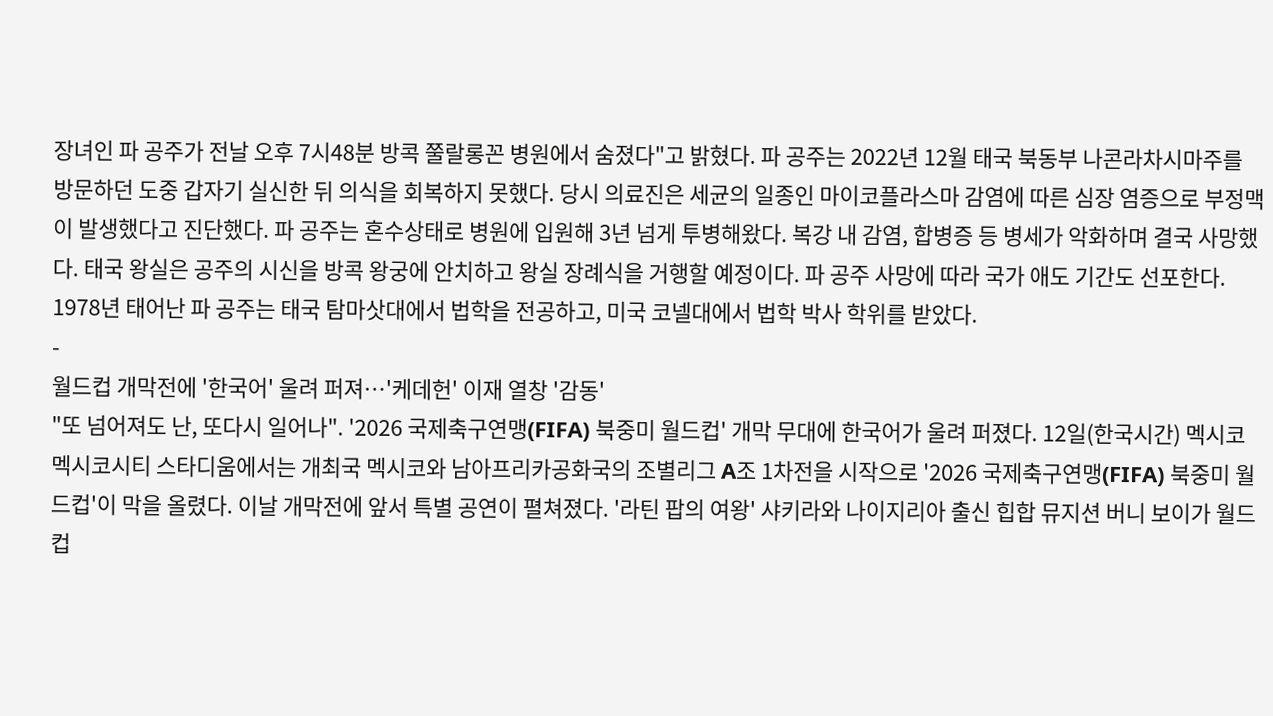장녀인 파 공주가 전날 오후 7시48분 방콕 쭐랄롱꼰 병원에서 숨졌다"고 밝혔다. 파 공주는 2022년 12월 태국 북동부 나콘라차시마주를 방문하던 도중 갑자기 실신한 뒤 의식을 회복하지 못했다. 당시 의료진은 세균의 일종인 마이코플라스마 감염에 따른 심장 염증으로 부정맥이 발생했다고 진단했다. 파 공주는 혼수상태로 병원에 입원해 3년 넘게 투병해왔다. 복강 내 감염, 합병증 등 병세가 악화하며 결국 사망했다. 태국 왕실은 공주의 시신을 방콕 왕궁에 안치하고 왕실 장례식을 거행할 예정이다. 파 공주 사망에 따라 국가 애도 기간도 선포한다. 1978년 태어난 파 공주는 태국 탐마삿대에서 법학을 전공하고, 미국 코넬대에서 법학 박사 학위를 받았다.
-
월드컵 개막전에 '한국어' 울려 퍼져…'케데헌' 이재 열창 '감동'
"또 넘어져도 난, 또다시 일어나". '2026 국제축구연맹(FIFA) 북중미 월드컵' 개막 무대에 한국어가 울려 퍼졌다. 12일(한국시간) 멕시코 멕시코시티 스타디움에서는 개최국 멕시코와 남아프리카공화국의 조별리그 A조 1차전을 시작으로 '2026 국제축구연맹(FIFA) 북중미 월드컵'이 막을 올렸다. 이날 개막전에 앞서 특별 공연이 펼쳐졌다. '라틴 팝의 여왕' 샤키라와 나이지리아 출신 힙합 뮤지션 버니 보이가 월드컵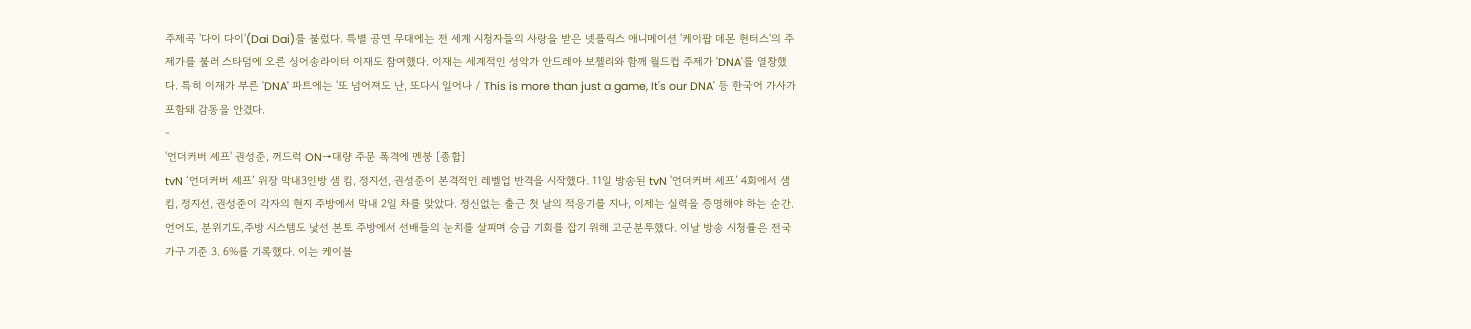주제곡 '다이 다이'(Dai Dai)를 불렀다. 특별 공연 무대에는 전 세계 시청자들의 사랑을 받은 넷플릭스 애니메이션 '케이팝 데몬 헌터스'의 주제가를 불러 스타덤에 오른 싱어송라이터 이재도 참여했다. 이재는 세계적인 성악가 안드레아 보첼리와 함께 월드컵 주제가 'DNA'를 열창했다. 특히 이재가 부른 'DNA' 파트에는 '또 넘어져도 난, 또다시 일어나 / This is more than just a game, It's our DNA' 등 한국어 가사가 포함돼 감동을 안겼다.
-
'언더커버 셰프' 권성준, 꺼드럭 ON→대량 주문 폭격에 멘붕 [종합]
tvN ‘언더커버 셰프’ 위장 막내3인방 샘 킴, 정지선, 권성준이 본격적인 레벨업 반격을 시작했다. 11일 방송된 tvN '언더커버 셰프’ 4회에서 샘 킴, 정지선, 권성준이 각자의 현지 주방에서 막내 2일 차를 맞았다. 정신없는 출근 첫 날의 적응기를 지나, 이제는 실력을 증명해야 하는 순간. 언어도, 분위기도,주방 시스템도 낯선 본토 주방에서 선배들의 눈치를 살피며 승급 기회를 잡기 위해 고군분투했다. 이날 방송 시청률은 전국 가구 기준 3. 6%를 기록했다. 이는 케이블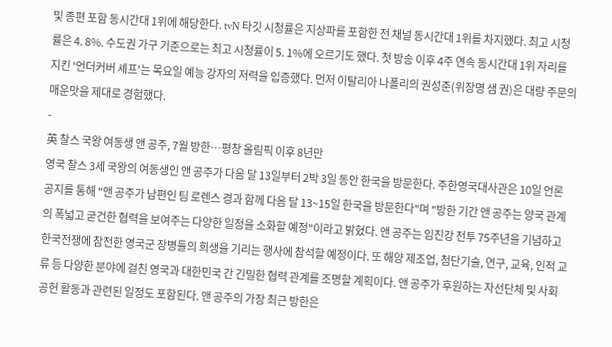및 종편 포함 동시간대 1위에 해당한다. tvN 타깃 시청률은 지상파를 포함한 전 채널 동시간대 1위를 차지했다. 최고 시청률은 4. 8%. 수도권 가구 기준으로는 최고 시청률이 5. 1%에 오르기도 했다. 첫 방송 이후 4주 연속 동시간대 1위 자리를 지킨 '언더커버 셰프'는 목요일 예능 강자의 저력을 입증했다. 먼저 이탈리아 나폴리의 권성준(위장명 샘 권)은 대량 주문의 매운맛을 제대로 경험했다.
-
英 찰스 국왕 여동생 앤 공주, 7월 방한…평창 올림픽 이후 8년만
영국 찰스 3세 국왕의 여동생인 앤 공주가 다음 달 13일부터 2박 3일 동안 한국을 방문한다. 주한영국대사관은 10일 언론공지를 통해 "앤 공주가 남편인 팀 로렌스 경과 함께 다음 달 13~15일 한국을 방문한다"며 "방한 기간 앤 공주는 양국 관계의 폭넓고 굳건한 협력을 보여주는 다양한 일정을 소화할 예정"이라고 밝혔다. 앤 공주는 임진강 전투 75주년을 기념하고 한국전쟁에 참전한 영국군 장병들의 희생을 기리는 행사에 참석할 예정이다. 또 해양 제조업, 첨단기술, 연구, 교육, 인적 교류 등 다양한 분야에 걸친 영국과 대한민국 간 긴밀한 협력 관계를 조명할 계획이다. 앤 공주가 후원하는 자선단체 및 사회공헌 활동과 관련된 일정도 포함된다. 앤 공주의 가장 최근 방한은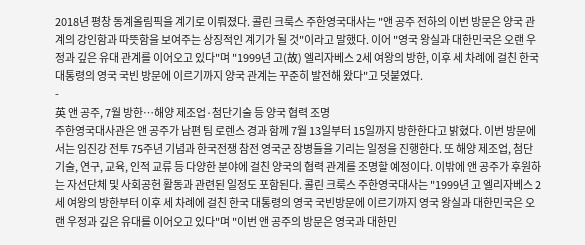2018년 평창 동계올림픽을 계기로 이뤄졌다. 콜린 크룩스 주한영국대사는 "앤 공주 전하의 이번 방문은 양국 관계의 강인함과 따뜻함을 보여주는 상징적인 계기가 될 것"이라고 말했다. 이어 "영국 왕실과 대한민국은 오랜 우정과 깊은 유대 관계를 이어오고 있다"며 "1999년 고(故) 엘리자베스 2세 여왕의 방한, 이후 세 차례에 걸친 한국 대통령의 영국 국빈 방문에 이르기까지 양국 관계는 꾸준히 발전해 왔다"고 덧붙였다.
-
英 앤 공주, 7월 방한…해양 제조업·첨단기술 등 양국 협력 조명
주한영국대사관은 앤 공주가 남편 팀 로렌스 경과 함께 7월 13일부터 15일까지 방한한다고 밝혔다. 이번 방문에서는 임진강 전투 75주년 기념과 한국전쟁 참전 영국군 장병들을 기리는 일정을 진행한다. 또 해양 제조업, 첨단기술, 연구, 교육, 인적 교류 등 다양한 분야에 걸친 양국의 협력 관계를 조명할 예정이다. 이밖에 앤 공주가 후원하는 자선단체 및 사회공헌 활동과 관련된 일정도 포함된다. 콜린 크룩스 주한영국대사는 "1999년 고 엘리자베스 2세 여왕의 방한부터 이후 세 차례에 걸친 한국 대통령의 영국 국빈방문에 이르기까지 영국 왕실과 대한민국은 오랜 우정과 깊은 유대를 이어오고 있다"며 "이번 앤 공주의 방문은 영국과 대한민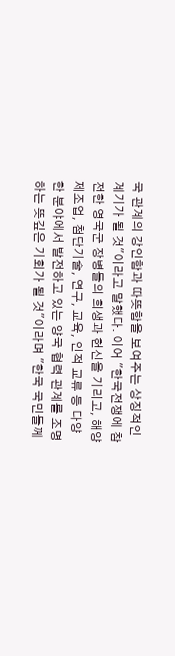국 관계의 강인함과 따뜻함을 보여주는 상징적인 계기가 될 것"이라고 말했다. 이어 "한국전쟁에 참전한 영국군 장병들의 희생과 헌신을 기리고, 해양 제조업, 첨단기술, 연구, 교육, 인적 교류 등 다양한 분야에서 발전하고 있는 양국 협력 관계를 조명하는 뜻깊은 기회가 될 것"이라며 "한국 국민들께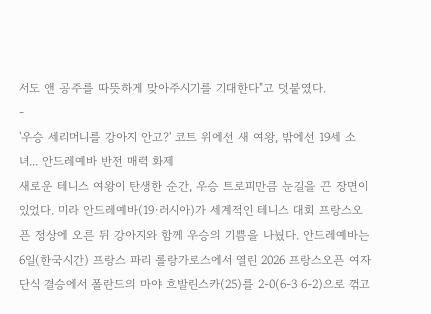서도 앤 공주를 따뜻하게 맞아주시기를 기대한다"고 덧붙였다.
-
'우승 세리머니를 강아지 안고?' 코트 위에선 새 여왕, 밖에선 19세 소녀... 안드레예바 반전 매력 화제
새로운 테니스 여왕이 탄생한 순간, 우승 트로피만큼 눈길을 끈 장면이 있었다. 미라 안드레예바(19·러시아)가 세계적인 테니스 대회 프랑스오픈 정상에 오른 뒤 강아지와 함께 우승의 기쁨을 나눴다. 안드레예바는 6일(한국시간) 프랑스 파리 롤랑가로스에서 열린 2026 프랑스오픈 여자 단식 결승에서 폴란드의 마야 흐발린스카(25)를 2-0(6-3 6-2)으로 꺾고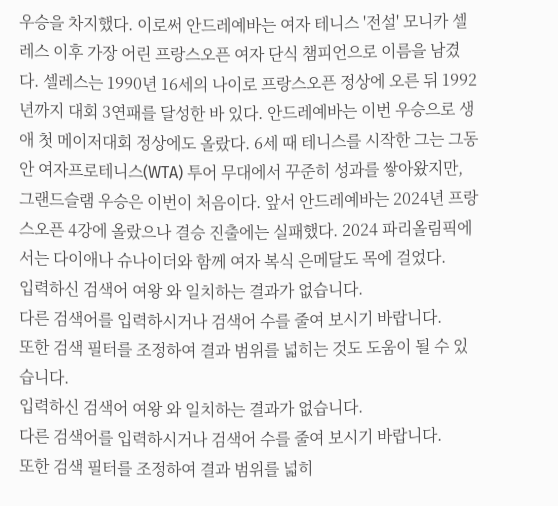우승을 차지했다. 이로써 안드레예바는 여자 테니스 '전설' 모니카 셀레스 이후 가장 어린 프랑스오픈 여자 단식 챔피언으로 이름을 남겼다. 셀레스는 1990년 16세의 나이로 프랑스오픈 정상에 오른 뒤 1992년까지 대회 3연패를 달성한 바 있다. 안드레예바는 이번 우승으로 생애 첫 메이저대회 정상에도 올랐다. 6세 때 테니스를 시작한 그는 그동안 여자프로테니스(WTA) 투어 무대에서 꾸준히 성과를 쌓아왔지만, 그랜드슬램 우승은 이번이 처음이다. 앞서 안드레예바는 2024년 프랑스오픈 4강에 올랐으나 결승 진출에는 실패했다. 2024 파리올림픽에서는 다이애나 슈나이더와 함께 여자 복식 은메달도 목에 걸었다.
입력하신 검색어 여왕 와 일치하는 결과가 없습니다.
다른 검색어를 입력하시거나 검색어 수를 줄여 보시기 바랍니다.
또한 검색 필터를 조정하여 결과 범위를 넓히는 것도 도움이 될 수 있습니다.
입력하신 검색어 여왕 와 일치하는 결과가 없습니다.
다른 검색어를 입력하시거나 검색어 수를 줄여 보시기 바랍니다.
또한 검색 필터를 조정하여 결과 범위를 넓히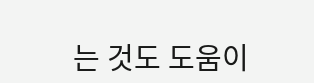는 것도 도움이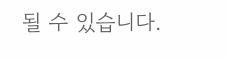될 수 있습니다.